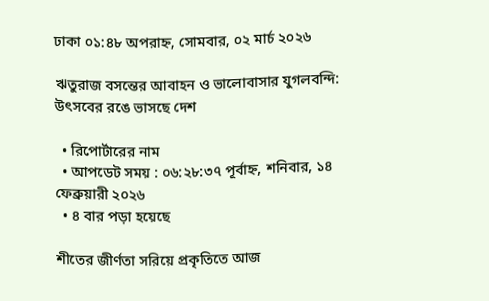ঢাকা ০১:৪৮ অপরাহ্ন, সোমবার, ০২ মার্চ ২০২৬

ঋতুরাজ বসন্তের আবাহন ও ভালোবাসার যুগলবন্দি: উৎসবের রঙে ভাসছে দেশ

  • রিপোর্টারের নাম
  • আপডেট সময় : ০৬:২৮:৩৭ পূর্বাহ্ন, শনিবার, ১৪ ফেব্রুয়ারী ২০২৬
  • ৪ বার পড়া হয়েছে

শীতের জীর্ণতা সরিয়ে প্রকৃতিতে আজ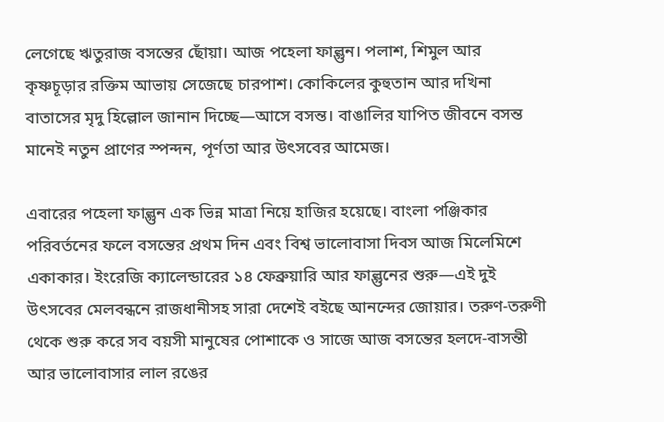লেগেছে ঋতুরাজ বসন্তের ছোঁয়া। আজ পহেলা ফাল্গুন। পলাশ, শিমুল আর কৃষ্ণচূড়ার রক্তিম আভায় সেজেছে চারপাশ। কোকিলের কুহুতান আর দখিনা বাতাসের মৃদু হিল্লোল জানান দিচ্ছে—আসে বসন্ত। বাঙালির যাপিত জীবনে বসন্ত মানেই নতুন প্রাণের স্পন্দন, পূর্ণতা আর উৎসবের আমেজ।

এবারের পহেলা ফাল্গুন এক ভিন্ন মাত্রা নিয়ে হাজির হয়েছে। বাংলা পঞ্জিকার পরিবর্তনের ফলে বসন্তের প্রথম দিন এবং বিশ্ব ভালোবাসা দিবস আজ মিলেমিশে একাকার। ইংরেজি ক্যালেন্ডারের ১৪ ফেব্রুয়ারি আর ফাল্গুনের শুরু—এই দুই উৎসবের মেলবন্ধনে রাজধানীসহ সারা দেশেই বইছে আনন্দের জোয়ার। তরুণ-তরুণী থেকে শুরু করে সব বয়সী মানুষের পোশাকে ও সাজে আজ বসন্তের হলদে-বাসন্তী আর ভালোবাসার লাল রঙের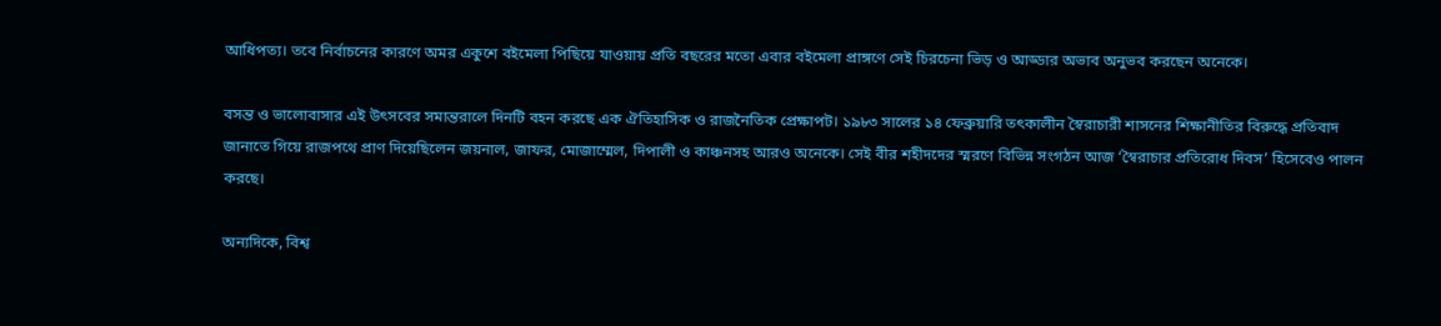আধিপত্য। তবে নির্বাচনের কারণে অমর একুশে বইমেলা পিছিয়ে যাওয়ায় প্রতি বছরের মতো এবার বইমেলা প্রাঙ্গণে সেই চিরচেনা ভিড় ও আড্ডার অভাব অনুভব করছেন অনেকে।

বসন্ত ও ভালোবাসার এই উৎসবের সমান্তরালে দিনটি বহন করছে এক ঐতিহাসিক ও রাজনৈতিক প্রেক্ষাপট। ১৯৮৩ সালের ১৪ ফেব্রুয়ারি তৎকালীন স্বৈরাচারী শাসনের শিক্ষানীতির বিরুদ্ধে প্রতিবাদ জানাতে গিয়ে রাজপথে প্রাণ দিয়েছিলেন জয়নাল, জাফর, মোজাম্মেল, দিপালী ও কাঞ্চনসহ আরও অনেকে। সেই বীর শহীদদের স্মরণে বিভিন্ন সংগঠন আজ ‘স্বৈরাচার প্রতিরোধ দিবস’ হিসেবেও পালন করছে।

অন্যদিকে, বিশ্ব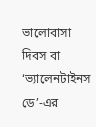ভালোবাসা দিবস বা ‘ভ্যালেনটাইনস ডে’-এর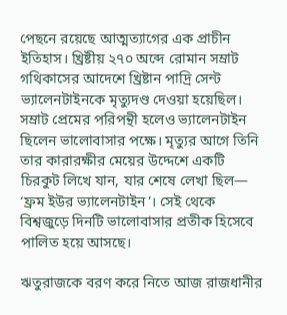পেছনে রয়েছে আত্মত্যাগের এক প্রাচীন ইতিহাস। খ্রিষ্টীয় ২৭০ অব্দে রোমান সম্রাট গথিকাসের আদেশে খ্রিষ্টান পাদ্রি সেন্ট ভ্যালেনটাইনকে মৃত্যুদণ্ড দেওয়া হয়েছিল। সম্রাট প্রেমের পরিপন্থী হলেও ভ্যালেনটাইন ছিলেন ভালোবাসার পক্ষে। মৃত্যুর আগে তিনি তার কারারক্ষীর মেয়ের উদ্দেশে একটি চিরকুট লিখে যান, যার শেষে লেখা ছিল— ‘ফ্রম ইউর ভ্যালেনটাইন’। সেই থেকে বিশ্বজুড়ে দিনটি ভালোবাসার প্রতীক হিসেবে পালিত হয়ে আসছে।

ঋতুরাজকে বরণ করে নিতে আজ রাজধানীর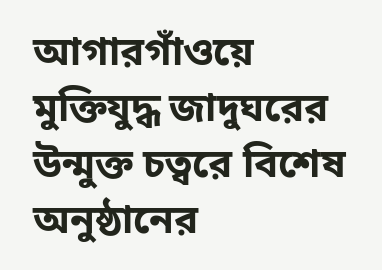আগারগাঁওয়ে মুক্তিযুদ্ধ জাদুঘরের উন্মুক্ত চত্বরে বিশেষ অনুষ্ঠানের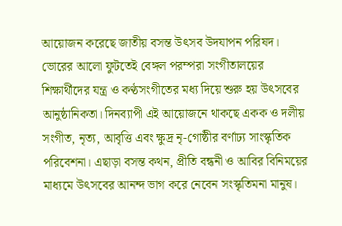আয়োজন করেছে জাতীয় বসন্ত উৎসব উদযাপন পরিষদ। ভোরের আলো ফুটতেই বেঙ্গল পরম্পরা সংগীতালয়ের শিক্ষার্থীদের যন্ত্র ও কণ্ঠসংগীতের মধ্য দিয়ে শুরু হয় উৎসবের আনুষ্ঠানিকতা। দিনব্যাপী এই আয়োজনে থাকছে একক ও দলীয় সংগীত, নৃত্য, আবৃত্তি এবং ক্ষুদ্র নৃ-গোষ্ঠীর বর্ণাঢ্য সাংস্কৃতিক পরিবেশনা। এছাড়া বসন্ত কথন, প্রীতি বন্ধনী ও আবির বিনিময়ের মাধ্যমে উৎসবের আনন্দ ভাগ করে নেবেন সংস্কৃতিমনা মানুষ।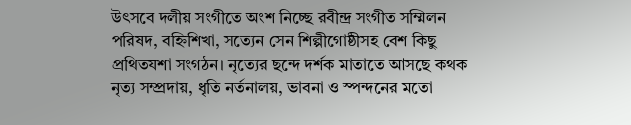উৎসবে দলীয় সংগীতে অংশ নিচ্ছে রবীন্দ্র সংগীত সম্মিলন পরিষদ, বহ্নিশিখা, সত্যেন সেন শিল্পীগোষ্ঠীসহ বেশ কিছু প্রথিতযশা সংগঠন। নৃত্যের ছন্দে দর্শক মাতাতে আসছে কথক নৃত্য সম্প্রদায়, ধৃতি নর্তনালয়, ভাবনা ও স্পন্দনের মতো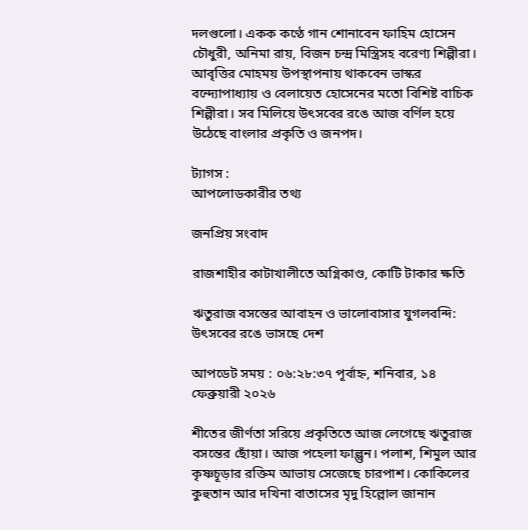দলগুলো। একক কণ্ঠে গান শোনাবেন ফাহিম হোসেন চৌধুরী, অনিমা রায়, বিজন চন্দ্র মিস্ত্রিসহ বরেণ্য শিল্পীরা। আবৃত্তির মোহময় উপস্থাপনায় থাকবেন ভাস্কর বন্দ্যোপাধ্যায় ও বেলায়েত হোসেনের মতো বিশিষ্ট বাচিক শিল্পীরা। সব মিলিয়ে উৎসবের রঙে আজ বর্ণিল হয়ে উঠেছে বাংলার প্রকৃতি ও জনপদ।

ট্যাগস :
আপলোডকারীর তথ্য

জনপ্রিয় সংবাদ

রাজশাহীর কাটাখালীতে অগ্নিকাণ্ড, কোটি টাকার ক্ষতি

ঋতুরাজ বসন্তের আবাহন ও ভালোবাসার যুগলবন্দি: উৎসবের রঙে ভাসছে দেশ

আপডেট সময় : ০৬:২৮:৩৭ পূর্বাহ্ন, শনিবার, ১৪ ফেব্রুয়ারী ২০২৬

শীতের জীর্ণতা সরিয়ে প্রকৃতিতে আজ লেগেছে ঋতুরাজ বসন্তের ছোঁয়া। আজ পহেলা ফাল্গুন। পলাশ, শিমুল আর কৃষ্ণচূড়ার রক্তিম আভায় সেজেছে চারপাশ। কোকিলের কুহুতান আর দখিনা বাতাসের মৃদু হিল্লোল জানান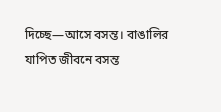দিচ্ছে—আসে বসন্ত। বাঙালির যাপিত জীবনে বসন্ত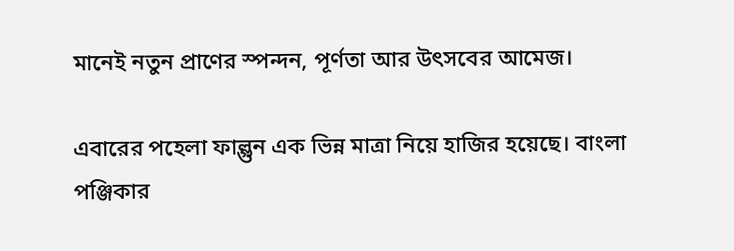মানেই নতুন প্রাণের স্পন্দন, পূর্ণতা আর উৎসবের আমেজ।

এবারের পহেলা ফাল্গুন এক ভিন্ন মাত্রা নিয়ে হাজির হয়েছে। বাংলা পঞ্জিকার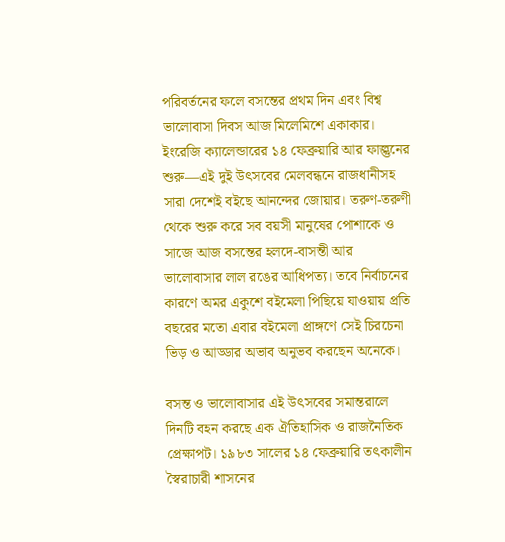পরিবর্তনের ফলে বসন্তের প্রথম দিন এবং বিশ্ব ভালোবাসা দিবস আজ মিলেমিশে একাকার। ইংরেজি ক্যালেন্ডারের ১৪ ফেব্রুয়ারি আর ফাল্গুনের শুরু—এই দুই উৎসবের মেলবন্ধনে রাজধানীসহ সারা দেশেই বইছে আনন্দের জোয়ার। তরুণ-তরুণী থেকে শুরু করে সব বয়সী মানুষের পোশাকে ও সাজে আজ বসন্তের হলদে-বাসন্তী আর ভালোবাসার লাল রঙের আধিপত্য। তবে নির্বাচনের কারণে অমর একুশে বইমেলা পিছিয়ে যাওয়ায় প্রতি বছরের মতো এবার বইমেলা প্রাঙ্গণে সেই চিরচেনা ভিড় ও আড্ডার অভাব অনুভব করছেন অনেকে।

বসন্ত ও ভালোবাসার এই উৎসবের সমান্তরালে দিনটি বহন করছে এক ঐতিহাসিক ও রাজনৈতিক প্রেক্ষাপট। ১৯৮৩ সালের ১৪ ফেব্রুয়ারি তৎকালীন স্বৈরাচারী শাসনের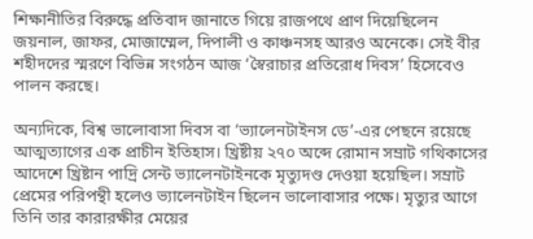শিক্ষানীতির বিরুদ্ধে প্রতিবাদ জানাতে গিয়ে রাজপথে প্রাণ দিয়েছিলেন জয়নাল, জাফর, মোজাম্মেল, দিপালী ও কাঞ্চনসহ আরও অনেকে। সেই বীর শহীদদের স্মরণে বিভিন্ন সংগঠন আজ ‘স্বৈরাচার প্রতিরোধ দিবস’ হিসেবেও পালন করছে।

অন্যদিকে, বিশ্ব ভালোবাসা দিবস বা ‘ভ্যালেনটাইনস ডে’-এর পেছনে রয়েছে আত্মত্যাগের এক প্রাচীন ইতিহাস। খ্রিষ্টীয় ২৭০ অব্দে রোমান সম্রাট গথিকাসের আদেশে খ্রিষ্টান পাদ্রি সেন্ট ভ্যালেনটাইনকে মৃত্যুদণ্ড দেওয়া হয়েছিল। সম্রাট প্রেমের পরিপন্থী হলেও ভ্যালেনটাইন ছিলেন ভালোবাসার পক্ষে। মৃত্যুর আগে তিনি তার কারারক্ষীর মেয়ের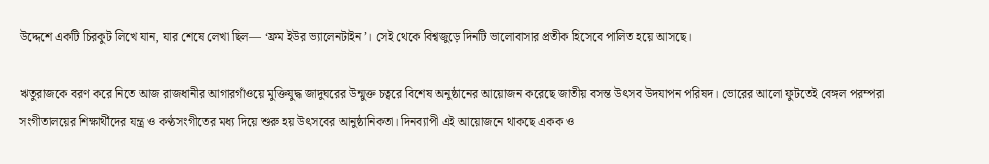উদ্দেশে একটি চিরকুট লিখে যান, যার শেষে লেখা ছিল— ‘ফ্রম ইউর ভ্যালেনটাইন’। সেই থেকে বিশ্বজুড়ে দিনটি ভালোবাসার প্রতীক হিসেবে পালিত হয়ে আসছে।

ঋতুরাজকে বরণ করে নিতে আজ রাজধানীর আগারগাঁওয়ে মুক্তিযুদ্ধ জাদুঘরের উন্মুক্ত চত্বরে বিশেষ অনুষ্ঠানের আয়োজন করেছে জাতীয় বসন্ত উৎসব উদযাপন পরিষদ। ভোরের আলো ফুটতেই বেঙ্গল পরম্পরা সংগীতালয়ের শিক্ষার্থীদের যন্ত্র ও কণ্ঠসংগীতের মধ্য দিয়ে শুরু হয় উৎসবের আনুষ্ঠানিকতা। দিনব্যাপী এই আয়োজনে থাকছে একক ও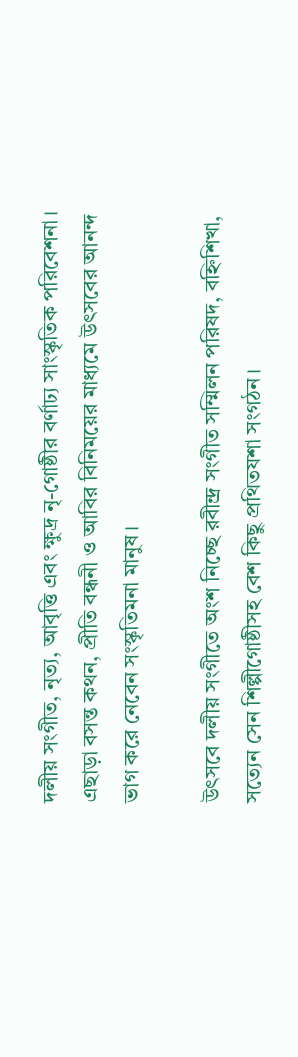দলীয় সংগীত, নৃত্য, আবৃত্তি এবং ক্ষুদ্র নৃ-গোষ্ঠীর বর্ণাঢ্য সাংস্কৃতিক পরিবেশনা। এছাড়া বসন্ত কথন, প্রীতি বন্ধনী ও আবির বিনিময়ের মাধ্যমে উৎসবের আনন্দ ভাগ করে নেবেন সংস্কৃতিমনা মানুষ।

উৎসবে দলীয় সংগীতে অংশ নিচ্ছে রবীন্দ্র সংগীত সম্মিলন পরিষদ, বহ্নিশিখা, সত্যেন সেন শিল্পীগোষ্ঠীসহ বেশ কিছু প্রথিতযশা সংগঠন।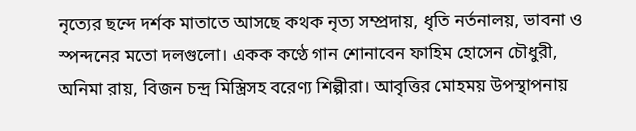নৃত্যের ছন্দে দর্শক মাতাতে আসছে কথক নৃত্য সম্প্রদায়, ধৃতি নর্তনালয়, ভাবনা ও স্পন্দনের মতো দলগুলো। একক কণ্ঠে গান শোনাবেন ফাহিম হোসেন চৌধুরী, অনিমা রায়, বিজন চন্দ্র মিস্ত্রিসহ বরেণ্য শিল্পীরা। আবৃত্তির মোহময় উপস্থাপনায়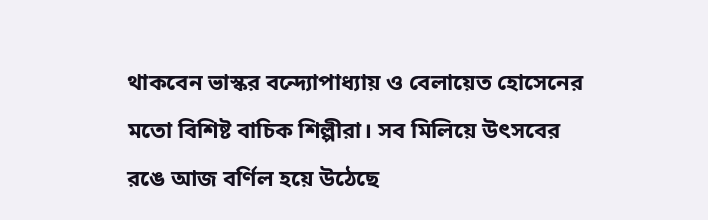থাকবেন ভাস্কর বন্দ্যোপাধ্যায় ও বেলায়েত হোসেনের মতো বিশিষ্ট বাচিক শিল্পীরা। সব মিলিয়ে উৎসবের রঙে আজ বর্ণিল হয়ে উঠেছে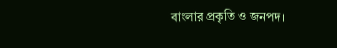বাংলার প্রকৃতি ও জনপদ।